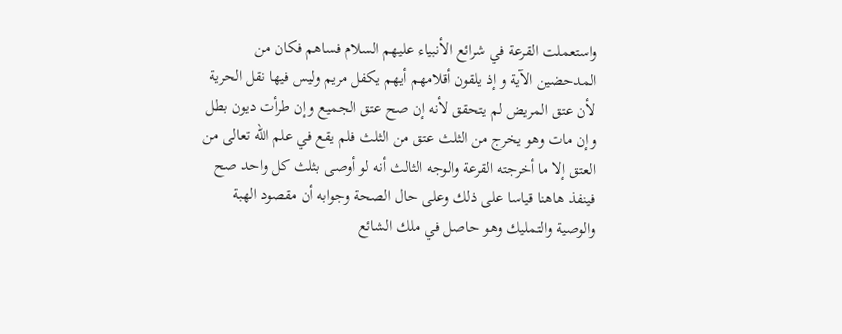واستعملت القرعة في شرائع الأنبياء عليهم السلام فساهم فكان من المدحضين الآية و إذ يلقون أقلامهم أيهم يكفل مريم وليس فيها نقل الحرية لأن عتق المريض لم يتحقق لأنه إن صح عتق الجميع وإن طرأت ديون بطل وإن مات وهو يخرج من الثلث عتق من الثلث فلم يقع في علم الله تعالى من العتق إلا ما أخرجته القرعة والوجه الثالث أنه لو أوصى بثلث كل واحد صح فينفذ هاهنا قياسا على ذلك وعلى حال الصحة وجوابه أن مقصود الهبة والوصية والتمليك وهو حاصل في ملك الشائع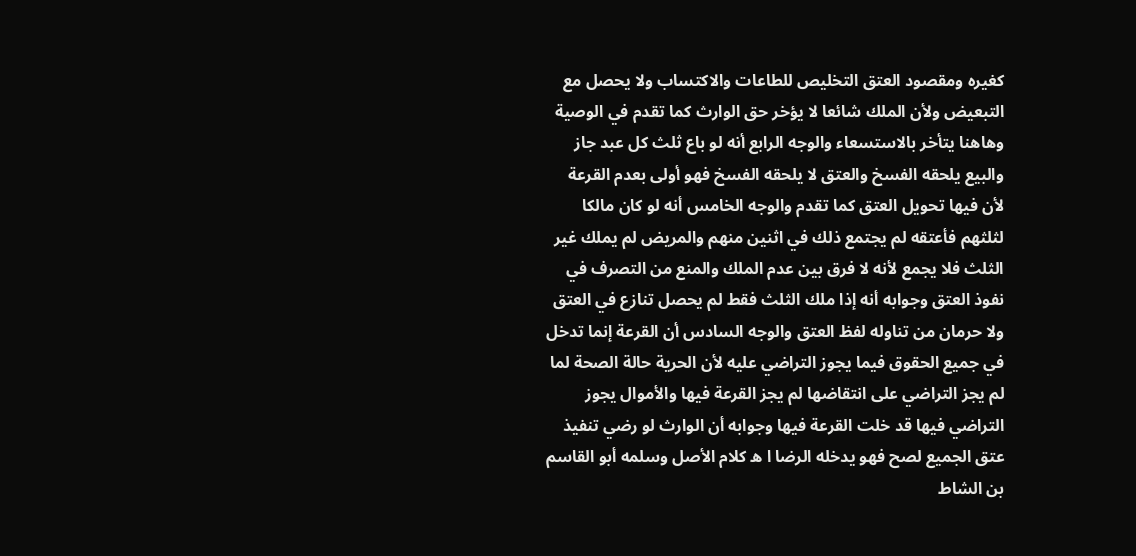كغيره ومقصود العتق التخليص للطاعات والاكتساب ولا يحصل مع التبعيض ولأن الملك شائعا لا يؤخر حق الوارث كما تقدم في الوصية وهاهنا يتأخر بالاستسعاء والوجه الرابع أنه لو باع ثلث كل عبد جاز والبيع يلحقه الفسخ والعتق لا يلحقه الفسخ فهو أولى بعدم القرعة لأن فيها تحويل العتق كما تقدم والوجه الخامس أنه لو كان مالكا لثلثهم فأعتقه لم يجتمع ذلك في اثنين منهم والمريض لم يملك غير الثلث فلا يجمع لأنه لا فرق بين عدم الملك والمنع من التصرف في نفوذ العتق وجوابه أنه إذا ملك الثلث فقط لم يحصل تنازع في العتق ولا حرمان من تناوله لفظ العتق والوجه السادس أن القرعة إنما تدخل في جميع الحقوق فيما يجوز التراضي عليه لأن الحرية حالة الصحة لما لم يجز التراضي على انتقاضها لم يجز القرعة فيها والأموال يجوز التراضي فيها قد خلت القرعة فيها وجوابه أن الوارث لو رضي تنفيذ عتق الجميع لصح فهو يدخله الرضا ا ه كلام الأصل وسلمه أبو القاسم بن الشاط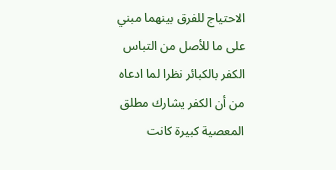الاحتياج للفرق بينهما مبني على ما للأصل من التباس الكفر بالكبائر نظرا لما ادعاه من أن الكفر يشارك مطلق المعصية كبيرة كانت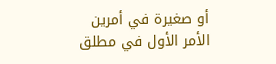أو صغيرة في أمرين
الأمر الأول في مطلق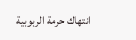انتهاك حرمة الربوبية